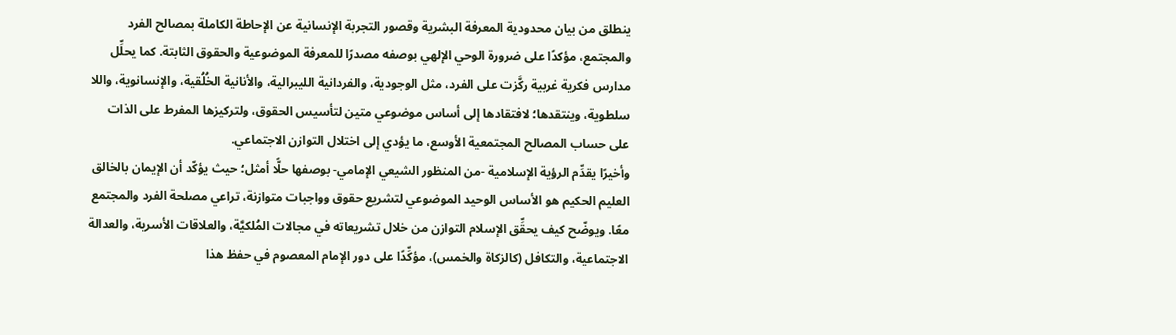ينطلق من بيان محدودية المعرفة البشرية وقصور التجربة الإنسانية عن الإحاطة الكاملة بمصالح الفرد والمجتمع، مؤكدًا على ضرورة الوحي الإلهي بوصفه مصدرًا للمعرفة الموضوعية والحقوق الثابتة. كما يحلِّل مدارس فكرية غربية ركَّزت على الفرد، مثل الوجودية، والفردانية الليبرالية، والأنانية الخُلُقية، والإنسانوية، واللا سلطوية، وينتقدها؛ لافتقادها إلى أساس موضوعي متين لتأسيس الحقوق، ولتركيزها المفرط على الذات على حساب المصالح المجتمعية الأوسع، ما يؤدي إلى اختلال التوازن الاجتماعي.
وأخيرًا يقدِّم الرؤية الإسلامية -من المنظور الشيعي الإمامي- بوصفها حلًّا أمثل؛ حيث يؤكّد أن الإيمان بالخالق العليم الحكيم هو الأساس الوحيد الموضوعي لتشريع حقوق وواجبات متوازنة، تراعي مصلحة الفرد والمجتمع معًا. ويوضّح كيف يحقِّق الإسلام التوازن من خلال تشريعاته في مجالات المُلكيَّة، والعلاقات الأسرية، والعدالة الاجتماعية، والتكافل (كالزكاة والخمس)، مؤكِّدًا على دور الإمام المعصوم في حفظ هذا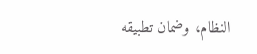النظام، وضمان تطبيقه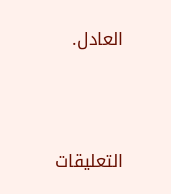العادل.




التعليقات